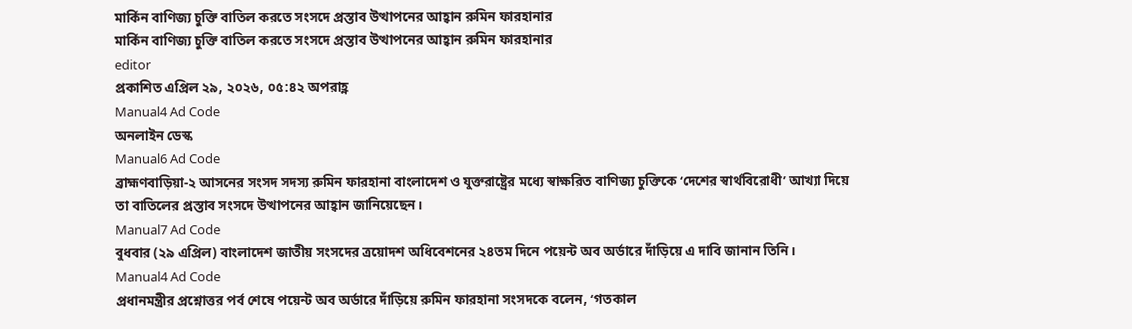মার্কিন বাণিজ্য চুক্তি বাতিল করতে সংসদে প্রস্তাব উত্থাপনের আহ্বান রুমিন ফারহানার
মার্কিন বাণিজ্য চুক্তি বাতিল করতে সংসদে প্রস্তাব উত্থাপনের আহ্বান রুমিন ফারহানার
editor
প্রকাশিত এপ্রিল ২৯, ২০২৬, ০৫:৪২ অপরাহ্ণ
Manual4 Ad Code
অনলাইন ডেস্ক
Manual6 Ad Code
ব্রাহ্মণবাড়িয়া-২ আসনের সংসদ সদস্য রুমিন ফারহানা বাংলাদেশ ও যুক্তরাষ্ট্রের মধ্যে স্বাক্ষরিত বাণিজ্য চুক্তিকে ‘দেশের স্বার্থবিরোধী’ আখ্যা দিয়ে তা বাতিলের প্রস্তাব সংসদে উত্থাপনের আহ্বান জানিয়েছেন।
Manual7 Ad Code
বুধবার (২৯ এপ্রিল) বাংলাদেশ জাতীয় সংসদের ত্রয়োদশ অধিবেশনের ২৪তম দিনে পয়েন্ট অব অর্ডারে দাঁড়িয়ে এ দাবি জানান তিনি।
Manual4 Ad Code
প্রধানমন্ত্রীর প্রশ্নোত্তর পর্ব শেষে পয়েন্ট অব অর্ডারে দাঁড়িয়ে রুমিন ফারহানা সংসদকে বলেন, ‘গতকাল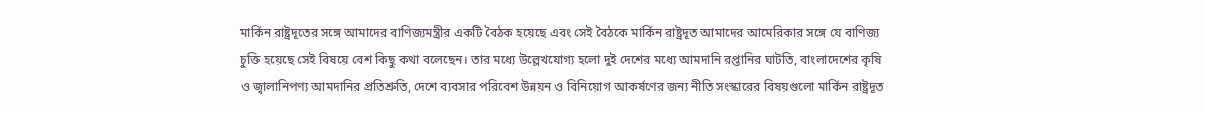মার্কিন রাষ্ট্রদূতের সঙ্গে আমাদের বাণিজ্যমন্ত্রীর একটি বৈঠক হয়েছে এবং সেই বৈঠকে মার্কিন রাষ্ট্রদূত আমাদের আমেরিকার সঙ্গে যে বাণিজ্য চুক্তি হয়েছে সেই বিষয়ে বেশ কিছু কথা বলেছেন। তার মধ্যে উল্লেখযোগ্য হলো দুই দেশের মধ্যে আমদানি রপ্তানির ঘাটতি, বাংলাদেশের কৃষি ও জ্বালানিপণ্য আমদানির প্রতিশ্রুতি, দেশে ব্যবসার পরিবেশ উন্নয়ন ও বিনিয়োগ আকর্ষণের জন্য নীতি সংস্কারের বিষয়গুলো মার্কিন রাষ্ট্রদূত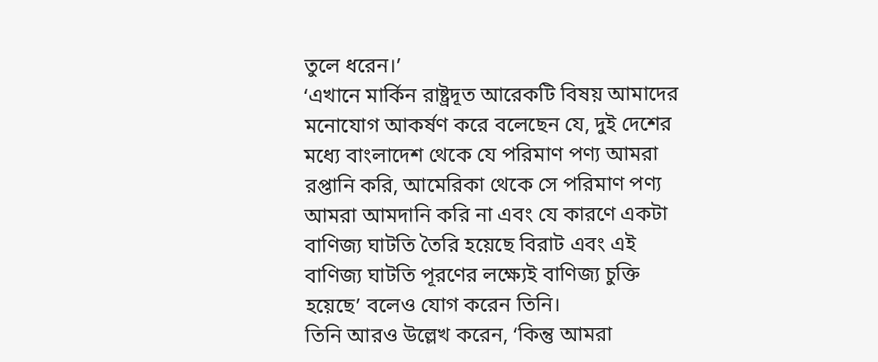তুলে ধরেন।’
‘এখানে মার্কিন রাষ্ট্রদূত আরেকটি বিষয় আমাদের মনোযোগ আকর্ষণ করে বলেছেন যে, দুই দেশের মধ্যে বাংলাদেশ থেকে যে পরিমাণ পণ্য আমরা রপ্তানি করি, আমেরিকা থেকে সে পরিমাণ পণ্য আমরা আমদানি করি না এবং যে কারণে একটা বাণিজ্য ঘাটতি তৈরি হয়েছে বিরাট এবং এই বাণিজ্য ঘাটতি পূরণের লক্ষ্যেই বাণিজ্য চুক্তি হয়েছে’ বলেও যোগ করেন তিনি।
তিনি আরও উল্লেখ করেন, ‘কিন্তু আমরা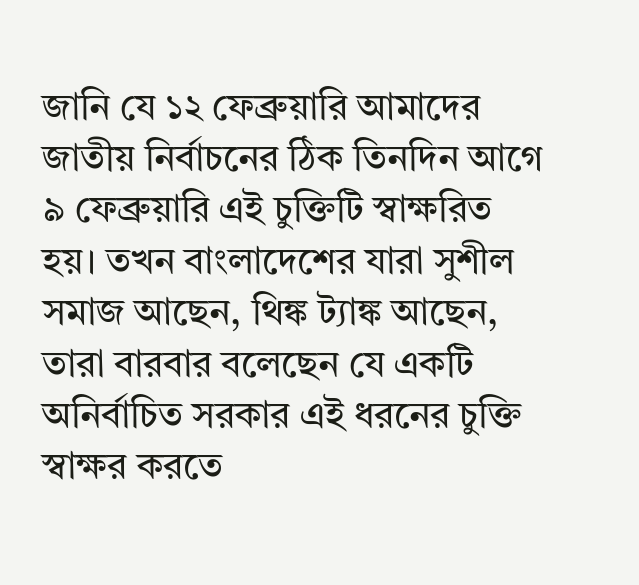জানি যে ১২ ফেব্রুয়ারি আমাদের জাতীয় নির্বাচনের ঠিক তিনদিন আগে ৯ ফেব্রুয়ারি এই চুক্তিটি স্বাক্ষরিত হয়। তখন বাংলাদেশের যারা সুশীল সমাজ আছেন, থিঙ্ক ট্যাঙ্ক আছেন, তারা বারবার বলেছেন যে একটি অনির্বাচিত সরকার এই ধরনের চুক্তি স্বাক্ষর করতে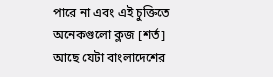পারে না এবং এই চুক্তিতে অনেকগুলো ক্লজ [শর্ত] আছে যেটা বাংলাদেশের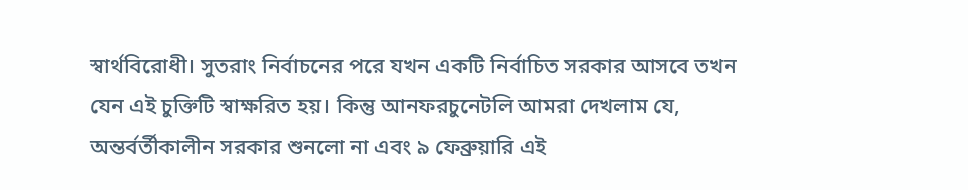স্বার্থবিরোধী। সুতরাং নির্বাচনের পরে যখন একটি নির্বাচিত সরকার আসবে তখন যেন এই চুক্তিটি স্বাক্ষরিত হয়। কিন্তু আনফরচুনেটলি আমরা দেখলাম যে, অন্তর্বর্তীকালীন সরকার শুনলো না এবং ৯ ফেব্রুয়ারি এই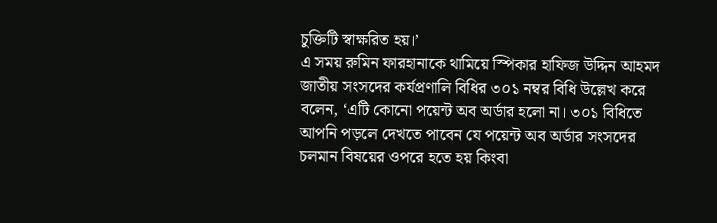চুক্তিটি স্বাক্ষরিত হয়।’
এ সময় রুমিন ফারহানাকে থামিয়ে স্পিকার হাফিজ উদ্দিন আহমদ জাতীয় সংসদের কর্যপ্রণালি বিধির ৩০১ নম্বর বিধি উল্লেখ করে বলেন, ‘এটি কোনো পয়েন্ট অব অর্ডার হলো না। ৩০১ বিধিতে আপনি পড়লে দেখতে পাবেন যে পয়েন্ট অব অর্ডার সংসদের চলমান বিষয়ের ওপরে হতে হয় কিংবা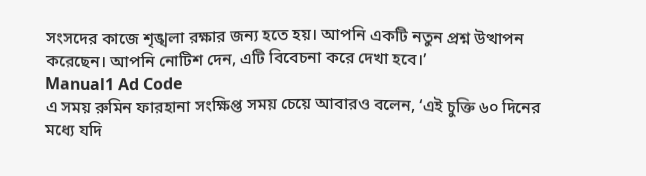সংসদের কাজে শৃঙ্খলা রক্ষার জন্য হতে হয়। আপনি একটি নতুন প্রশ্ন উত্থাপন করেছেন। আপনি নোটিশ দেন, এটি বিবেচনা করে দেখা হবে।’
Manual1 Ad Code
এ সময় রুমিন ফারহানা সংক্ষিপ্ত সময় চেয়ে আবারও বলেন, ‘এই চুক্তি ৬০ দিনের মধ্যে যদি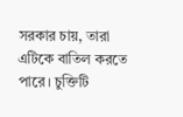সরকার চায়, তারা এটিকে বাতিল করতে পারে। চুক্তিটি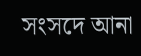সংসদে আনা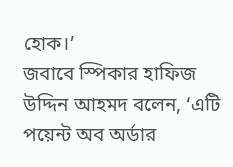হোক।’
জবাবে স্পিকার হাফিজ উদ্দিন আহমদ বলেন, ‘এটি পয়েন্ট অব অর্ডার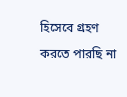হিসেবে গ্রহণ করতে পারছি না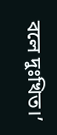বলে দুঃখিত।’